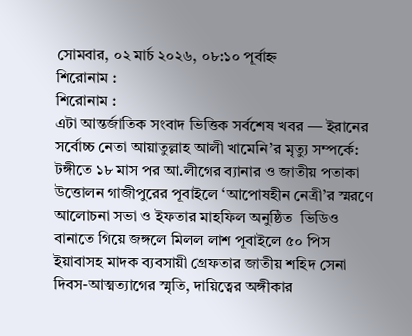সোমবার, ০২ মার্চ ২০২৬, ০৮:১০ পূর্বাহ্ন
শিরোনাম :
শিরোনাম :
এটা আন্তর্জাতিক সংবাদ ভিত্তিক সর্বশেষ খবর — ইরানের সর্বোচ্চ নেতা আয়াতুল্লাহ আলী খামেনি’র মৃত্যু সম্পর্কে: টঙ্গীতে ১৮ মাস পর আ.লীগের ব্যানার ও জাতীয় পতাকা উত্তোলন গাজীপুরের পূবাইলে ‘আপোষহীন নেত্রী’র স্মরণে আলোচনা সভা ও ইফতার মাহফিল অনুষ্ঠিত  ভিডিও বানাতে গিয়ে জঙ্গলে মিলল লাশ পূবাইলে ৫০ পিস ইয়াবাসহ মাদক ব্যবসায়ী গ্রেফতার জাতীয় শহিদ সেনা দিবস-আত্মত্যাগের স্মৃতি, দায়িত্বের অঙ্গীকার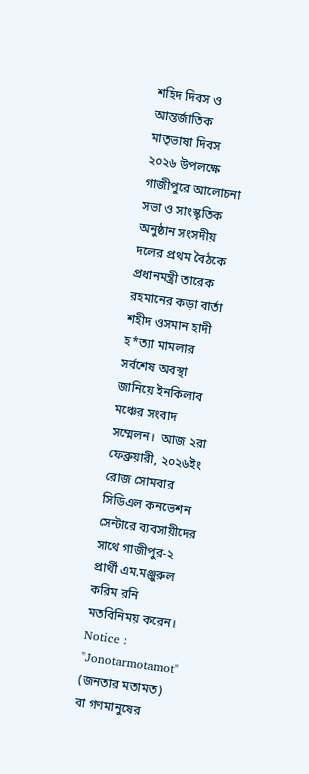শহিদ দিবস ও আন্তর্জাতিক মাতৃভাষা দিবস ২০২৬ উপলক্ষে গাজীপুরে আলোচনা সভা ও সাংস্কৃতিক অনুষ্ঠান সংসদীয় দলের প্রথম বৈঠকে প্রধানমন্ত্রী তারেক রহমানের কড়া বার্তা শহীদ ওসমান হাদী হ*ত্যা মামলার সর্বশেষ অবস্থা জানিয়ে ইনকিলাব মঞ্চের সংবাদ সম্মেলন।  আজ ২রা ফেব্রুয়ারী, ২০২৬ইং রোজ সোমবার সিডিএল কনভেশন সেন্টারে ব্যবসায়ীদের সাথে গাজীপুর-২ প্রার্থী এম.মঞ্জুরুল করিম রনি মতবিনিময় করেন।
Notice :
"Jonotarmotamot"  (জনতার মতামত) বা গণমানুষের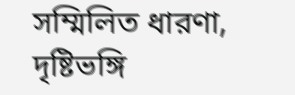সম্মিলিত ধারণা, দৃষ্টিভঙ্গি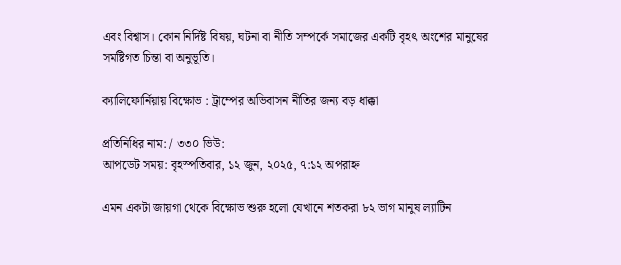এবং বিশ্বাস। কোন নির্দিষ্ট বিষয়, ঘটনা বা নীতি সম্পর্কে সমাজের একটি বৃহৎ অংশের মানুষের সমষ্টিগত চিন্তা বা অনুভূতি।

ক্যালিফোর্নিয়ায় বিক্ষোভ : ট্রাম্পের অভিবাসন নীতির জন্য বড় ধাক্কা

প্রতিনিধির নাম: / ৩৩০ ভিউ:
আপডেট সময়: বৃহস্পতিবার, ১২ জুন, ২০২৫, ৭:১২ অপরাহ্ন

এমন একটা জায়গা থেকে বিক্ষোভ শুরু হলো যেখানে শতকরা ৮২ ভাগ মানুষ ল্যাটিন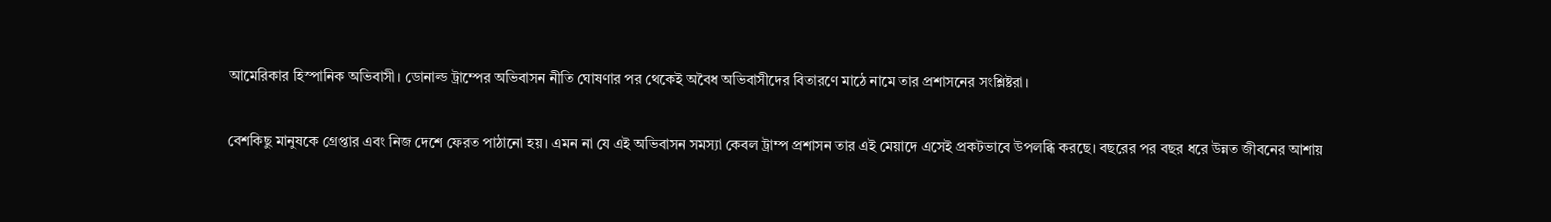আমেরিকার হিস্পানিক অভিবাসী। ডোনাল্ড ট্রাম্পের অভিবাসন নীতি ঘোষণার পর থেকেই অবৈধ অভিবাসীদের বিতারণে মাঠে নামে তার প্রশাসনের সংশ্লিষ্টরা।

বেশকিছু মানুষকে গ্রেপ্তার এবং নিজ দেশে ফেরত পাঠানো হয়। এমন না যে এই অভিবাসন সমস্যা কেবল ট্রাম্প প্রশাসন তার এই মেয়াদে এসেই প্রকটভাবে উপলব্ধি করছে। বছরের পর বছর ধরে উন্নত জীবনের আশায়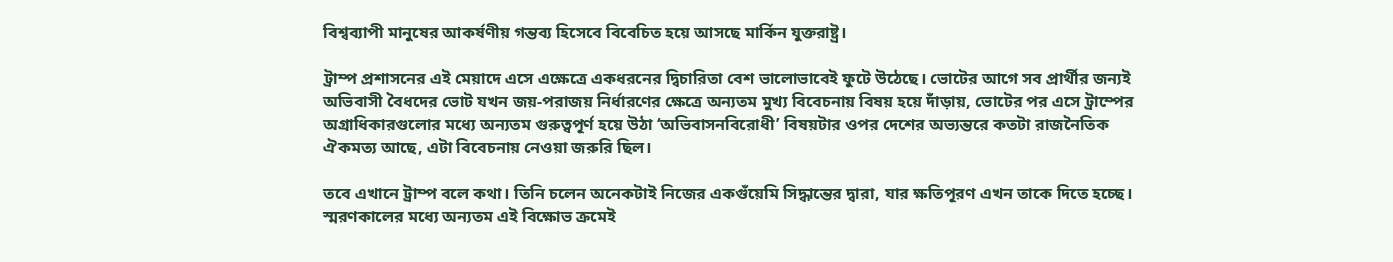বিশ্বব্যাপী মানুষের আকর্ষণীয় গন্তব্য হিসেবে বিবেচিত হয়ে আসছে মার্কিন যুক্তরাষ্ট্র।

ট্রাম্প প্রশাসনের এই মেয়াদে এসে এক্ষেত্রে একধরনের দ্বিচারিতা বেশ ভালোভাবেই ফুটে উঠেছে। ভোটের আগে সব প্রার্থীর জন্যই অভিবাসী বৈধদের ভোট যখন জয়-পরাজয় নির্ধারণের ক্ষেত্রে অন্যতম মুখ্য বিবেচনায় বিষয় হয়ে দাঁড়ায়, ভোটের পর এসে ট্রাম্পের অগ্রাধিকারগুলোর মধ্যে অন্যতম গুরুত্বপূর্ণ হয়ে উঠা ‘অভিবাসনবিরোধী’ বিষয়টার ওপর দেশের অভ্যন্তরে কতটা রাজনৈতিক ঐকমত্য আছে, এটা বিবেচনায় নেওয়া জরুরি ছিল।

তবে এখানে ট্রাম্প বলে কথা। তিনি চলেন অনেকটাই নিজের একগুঁয়েমি সিদ্ধান্তের দ্বারা, যার ক্ষতিপূরণ এখন তাকে দিতে হচ্ছে। স্মরণকালের মধ্যে অন্যতম এই বিক্ষোভ ক্রমেই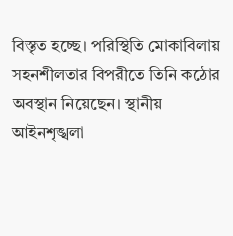বিস্তৃত হচ্ছে। পরিস্থিতি মোকাবিলায় সহনশীলতার বিপরীতে তিনি কঠোর অবস্থান নিয়েছেন। স্থানীয় আইনশৃঙ্খলা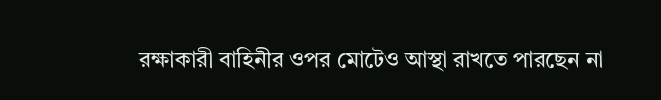রক্ষাকারী বাহিনীর ওপর মোটেও আস্থা রাখতে পারছেন না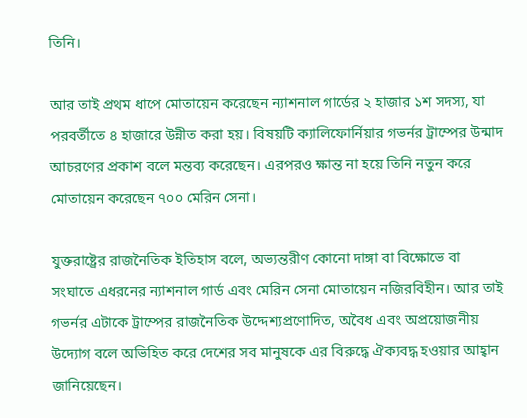তিনি।

আর তাই প্রথম ধাপে মোতায়েন করেছেন ন্যাশনাল গার্ডের ২ হাজার ১শ সদস্য, যা পরবর্তীতে ৪ হাজারে উন্নীত করা হয়। বিষয়টি ক্যালিফোর্নিয়ার গভর্নর ট্রাম্পের উন্মাদ আচরণের প্রকাশ বলে মন্তব্য করেছেন। এরপরও ক্ষান্ত না হয়ে তিনি নতুন করে মোতায়েন করেছেন ৭০০ মেরিন সেনা।

যুক্তরাষ্ট্রের রাজনৈতিক ইতিহাস বলে, অভ্যন্তরীণ কোনো দাঙ্গা বা বিক্ষোভে বা সংঘাতে এধরনের ন্যাশনাল গার্ড এবং মেরিন সেনা মোতায়েন নজিরবিহীন। আর তাই গভর্নর এটাকে ট্রাম্পের রাজনৈতিক উদ্দেশ্যপ্রণোদিত, অবৈধ এবং অপ্রয়োজনীয় উদ্যোগ বলে অভিহিত করে দেশের সব মানুষকে এর বিরুদ্ধে ঐক্যবদ্ধ হওয়ার আহ্বান জানিয়েছেন।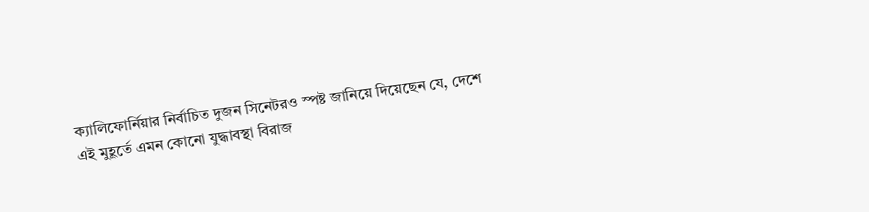ক্যালিফোর্নিয়ার নির্বাচিত দুজন সিনেটরও স্পষ্ট জানিয়ে দিয়েছেন যে, দেশে এই মুহূর্তে এমন কোনো যুদ্ধাবস্থা বিরাজ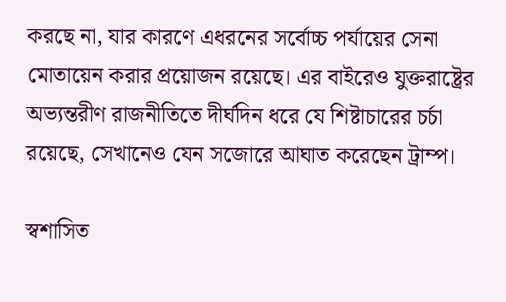করছে না, যার কারণে এধরনের সর্বোচ্চ পর্যায়ের সেনা মোতায়েন করার প্রয়োজন রয়েছে। এর বাইরেও যুক্তরাষ্ট্রের অভ্যন্তরীণ রাজনীতিতে দীর্ঘদিন ধরে যে শিষ্টাচারের চর্চা রয়েছে, সেখানেও যেন সজোরে আঘাত করেছেন ট্রাম্প।

স্বশাসিত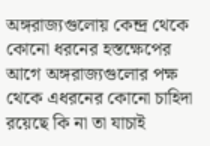অঙ্গরাজ্যগুলোয় কেন্দ্র থেকে কোনো ধরনের হস্তক্ষেপের আগে অঙ্গরাজ্যগুলোর পক্ষ থেকে এধরনের কোনো চাহিদা রয়েছে কি না তা যাচাই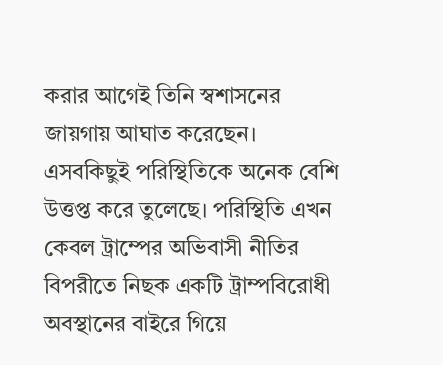করার আগেই তিনি স্বশাসনের জায়গায় আঘাত করেছেন। এসবকিছুই পরিস্থিতিকে অনেক বেশি উত্তপ্ত করে তুলেছে। পরিস্থিতি এখন কেবল ট্রাম্পের অভিবাসী নীতির বিপরীতে নিছক একটি ট্রাম্পবিরোধী অবস্থানের বাইরে গিয়ে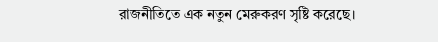রাজনীতিতে এক নতুন মেরুকরণ সৃষ্টি করেছে।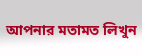আপনার মতামত লিখুন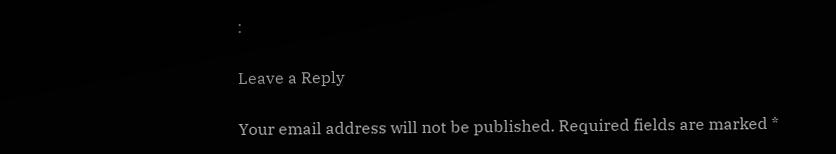:

Leave a Reply

Your email address will not be published. Required fields are marked *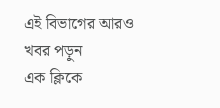এই বিভাগের আরও খবর পড়ুন
এক ক্লিকে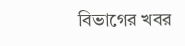বিভাগের খবর